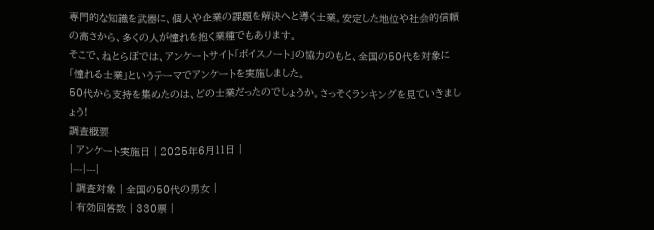専門的な知識を武器に、個人や企業の課題を解決へと導く士業。安定した地位や社会的信頼の高さから、多くの人が憧れを抱く業種でもあります。
そこで、ねとらぼでは、アンケートサイト「ボイスノート」の協力のもと、全国の50代を対象に「憧れる士業」というテーマでアンケートを実施しました。
50代から支持を集めたのは、どの士業だったのでしょうか。さっそくランキングを見ていきましょう!
調査概要
| アンケート実施日 | 2025年6月11日 |
|---|---|
| 調査対象 | 全国の50代の男女 |
| 有効回答数 | 330票 |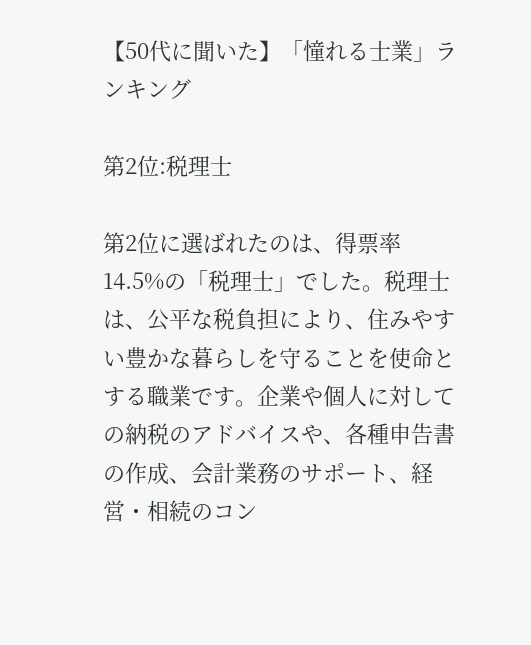【50代に聞いた】「憧れる士業」ランキング

第2位:税理士

第2位に選ばれたのは、得票率14.5%の「税理士」でした。税理士は、公平な税負担により、住みやすい豊かな暮らしを守ることを使命とする職業です。企業や個人に対しての納税のアドバイスや、各種申告書の作成、会計業務のサポート、経営・相続のコン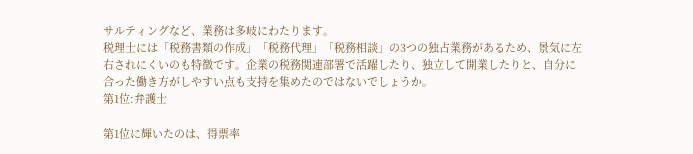サルティングなど、業務は多岐にわたります。
税理士には「税務書類の作成」「税務代理」「税務相談」の3つの独占業務があるため、景気に左右されにくいのも特徴です。企業の税務関連部署で活躍したり、独立して開業したりと、自分に合った働き方がしやすい点も支持を集めたのではないでしょうか。
第1位:弁護士

第1位に輝いたのは、得票率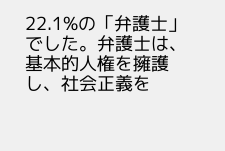22.1%の「弁護士」でした。弁護士は、基本的人権を擁護し、社会正義を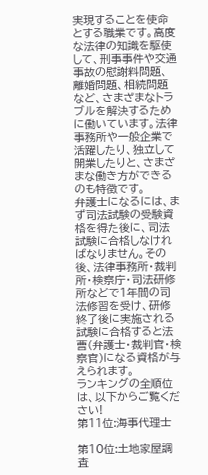実現することを使命とする職業です。高度な法律の知識を駆使して、刑事事件や交通事故の慰謝料問題、離婚問題、相続問題など、さまざまなトラブルを解決するために働いています。法律事務所や一般企業で活躍したり、独立して開業したりと、さまざまな働き方ができるのも特徴です。
弁護士になるには、まず司法試験の受験資格を得た後に、司法試験に合格しなければなりません。その後、法律事務所・裁判所・検察庁・司法研修所などで1年間の司法修習を受け、研修終了後に実施される試験に合格すると法曹(弁護士・裁判官・検察官)になる資格が与えられます。
ランキングの全順位は、以下からご覧ください!
第11位:海事代理士

第10位:土地家屋調査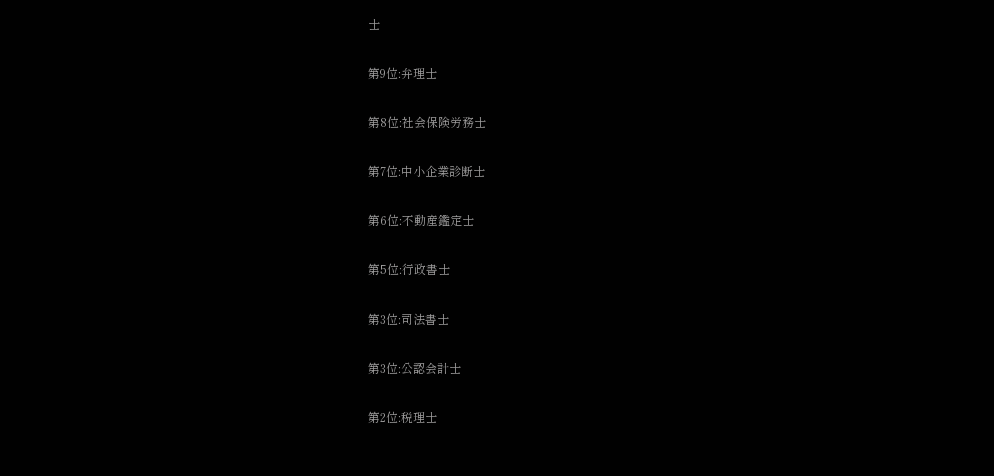士

第9位:弁理士

第8位:社会保険労務士

第7位:中小企業診断士

第6位:不動産鑑定士

第5位:行政書士

第3位:司法書士

第3位:公認会計士

第2位:税理士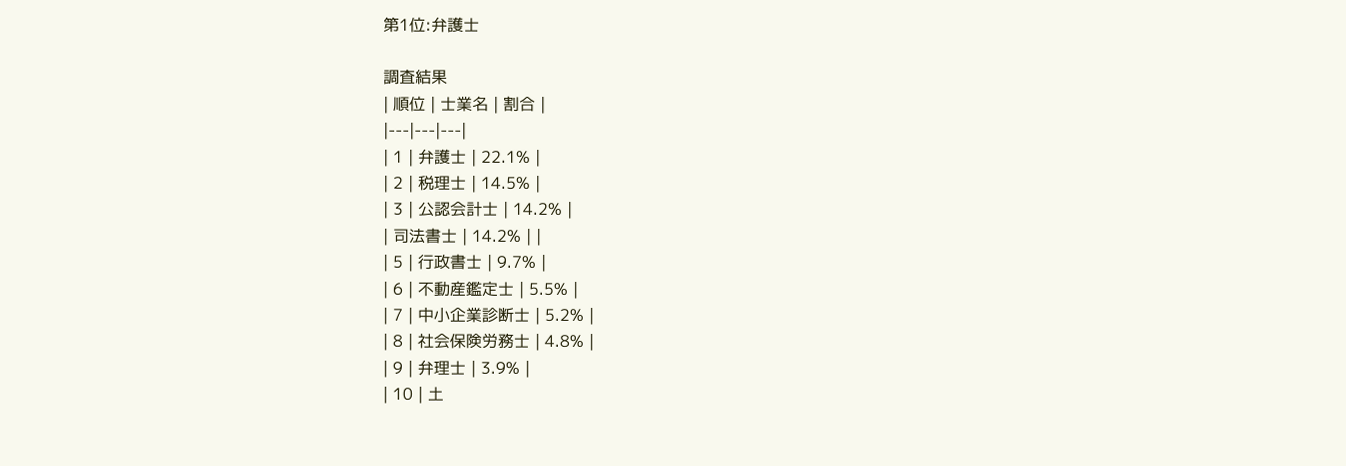第1位:弁護士

調査結果
| 順位 | 士業名 | 割合 |
|---|---|---|
| 1 | 弁護士 | 22.1% |
| 2 | 税理士 | 14.5% |
| 3 | 公認会計士 | 14.2% |
| 司法書士 | 14.2% | |
| 5 | 行政書士 | 9.7% |
| 6 | 不動産鑑定士 | 5.5% |
| 7 | 中小企業診断士 | 5.2% |
| 8 | 社会保険労務士 | 4.8% |
| 9 | 弁理士 | 3.9% |
| 10 | 土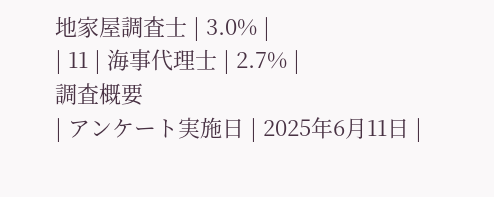地家屋調査士 | 3.0% |
| 11 | 海事代理士 | 2.7% |
調査概要
| アンケート実施日 | 2025年6月11日 |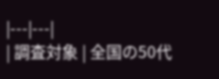|---|---|
| 調査対象 | 全国の50代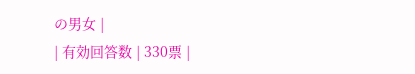の男女 |
| 有効回答数 | 330票 |